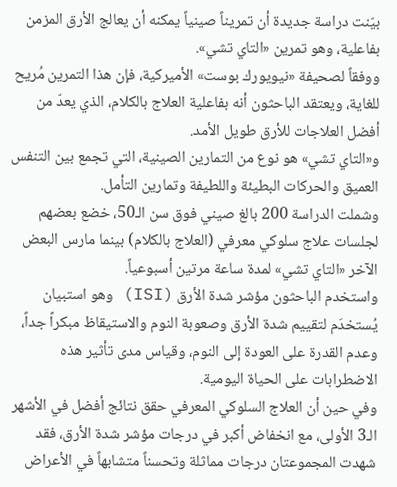بيّنت دراسة جديدة أن تمريناً صينياً يمكنه أن يعالج الأرق المزمن بفاعلية، وهو تمرين «التاي تشي».
ووفقاً لصحيفة «نيويورك بوست» الأميركية، فإن هذا التمرين مُريح للغاية، ويعتقد الباحثون أنه بفاعلية العلاج بالكلام، الذي يعدّ من أفضل العلاجات للأرق طويل الأمد.
و«التاي تشي» هو نوع من التمارين الصينية، التي تجمع بين التنفس العميق والحركات البطيئة واللطيفة وتمارين التأمل.
وشملت الدراسة 200 بالغ صيني فوق سن الـ50، خضع بعضهم لجلسات علاج سلوكي معرفي (العلاج بالكلام) بينما مارس البعض الآخر «التاي تشي» لمدة ساعة مرتين أسبوعياً.
واستخدم الباحثون مؤشر شدة الأرق (ISI) وهو استبيان يُستخدَم لتقييم شدة الأرق وصعوبة النوم والاستيقاظ مبكراً جداً، وعدم القدرة على العودة إلى النوم، وقياس مدى تأثير هذه الاضطرابات على الحياة اليومية.
وفي حين أن العلاج السلوكي المعرفي حقق نتائج أفضل في الأشهر الـ3 الأولى، مع انخفاض أكبر في درجات مؤشر شدة الأرق، فقد شهدت المجموعتان درجات مماثلة وتحسناً متشابهاً في الأعراض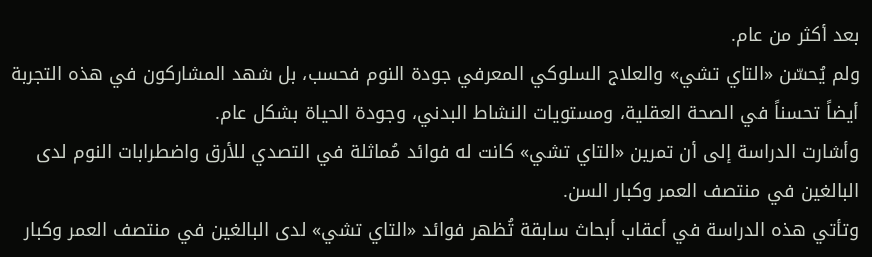بعد أكثر من عام.
ولم يُحسّن «التاي تشي» والعلاج السلوكي المعرفي جودة النوم فحسب، بل شهد المشاركون في هذه التجربة أيضاً تحسناً في الصحة العقلية، ومستويات النشاط البدني، وجودة الحياة بشكل عام.
وأشارت الدراسة إلى أن تمرين «التاي تشي» كانت له فوائد مُماثلة في التصدي للأرق واضطرابات النوم لدى البالغين في منتصف العمر وكبار السن.
وتأتي هذه الدراسة في أعقاب أبحاث سابقة تُظهر فوائد «التاي تشي» لدى البالغين في منتصف العمر وكبار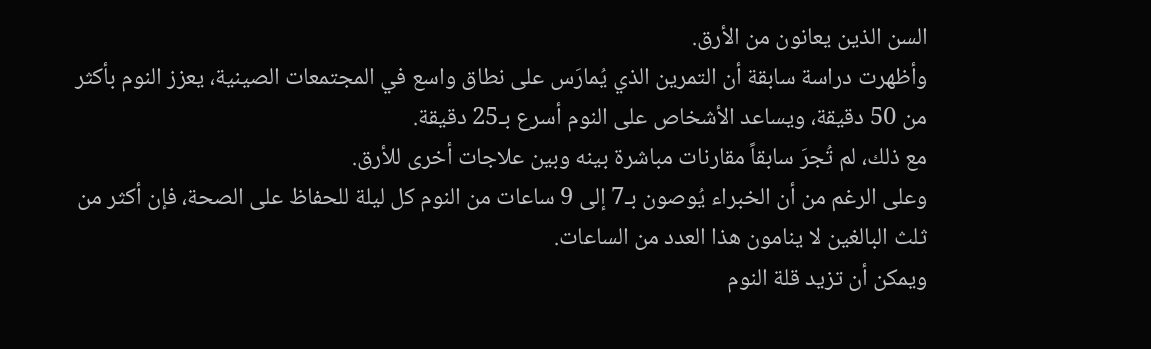السن الذين يعانون من الأرق.
وأظهرت دراسة سابقة أن التمرين الذي يُمارَس على نطاق واسع في المجتمعات الصينية، يعزز النوم بأكثر من 50 دقيقة، ويساعد الأشخاص على النوم أسرع بـ25 دقيقة.
مع ذلك، لم تُجرَ سابقاً مقارنات مباشرة بينه وبين علاجات أخرى للأرق.
وعلى الرغم من أن الخبراء يُوصون بـ7 إلى 9 ساعات من النوم كل ليلة للحفاظ على الصحة، فإن أكثر من ثلث البالغين لا ينامون هذا العدد من الساعات.
ويمكن أن تزيد قلة النوم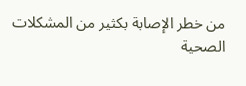من خطر الإصابة بكثير من المشكلات الصحية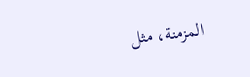المزمنة، مثل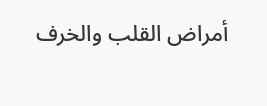أمراض القلب والخرف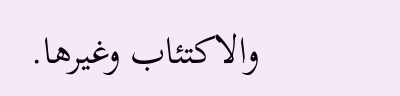والاكتئاب وغيرها.